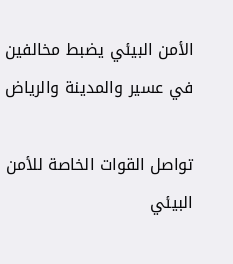الأمن البيئي يضبط مخالفين في عسير والمدينة والرياض

تواصل القوات الخاصة للأمن البيئي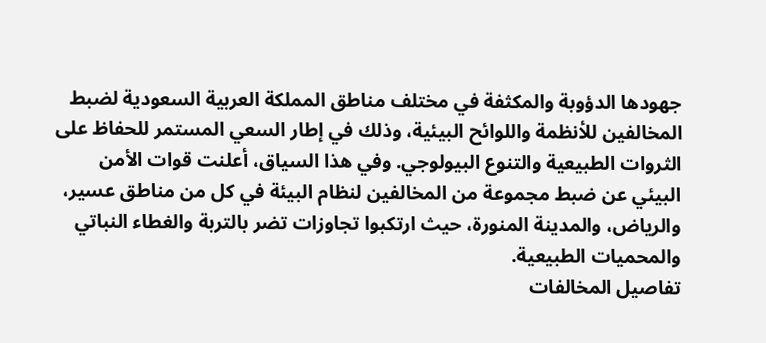جهودها الدؤوبة والمكثفة في مختلف مناطق المملكة العربية السعودية لضبط المخالفين للأنظمة واللوائح البيئية، وذلك في إطار السعي المستمر للحفاظ على الثروات الطبيعية والتنوع البيولوجي. وفي هذا السياق، أعلنت قوات الأمن البيئي عن ضبط مجموعة من المخالفين لنظام البيئة في كل من مناطق عسير، والرياض، والمدينة المنورة، حيث ارتكبوا تجاوزات تضر بالتربة والغطاء النباتي والمحميات الطبيعية.
تفاصيل المخالفات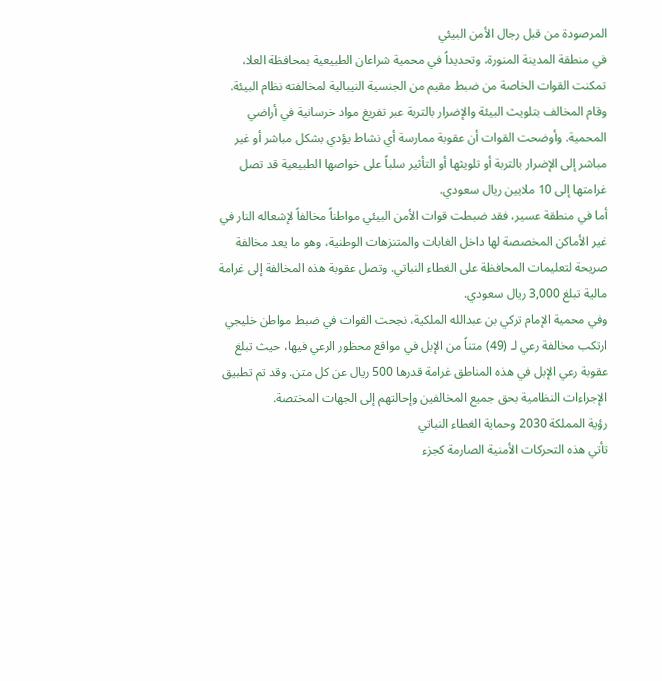المرصودة من قبل رجال الأمن البيئي
في منطقة المدينة المنورة، وتحديداً في محمية شراعان الطبيعية بمحافظة العلا، تمكنت القوات الخاصة من ضبط مقيم من الجنسية النيبالية لمخالفته نظام البيئة. وقام المخالف بتلويث البيئة والإضرار بالتربة عبر تفريغ مواد خرسانية في أراضي المحمية. وأوضحت القوات أن عقوبة ممارسة أي نشاط يؤدي بشكل مباشر أو غير مباشر إلى الإضرار بالتربة أو تلويثها أو التأثير سلباً على خواصها الطبيعية قد تصل غرامتها إلى 10 ملايين ريال سعودي.
أما في منطقة عسير، فقد ضبطت قوات الأمن البيئي مواطناً مخالفاً لإشعاله النار في غير الأماكن المخصصة لها داخل الغابات والمتنزهات الوطنية، وهو ما يعد مخالفة صريحة لتعليمات المحافظة على الغطاء النباتي. وتصل عقوبة هذه المخالفة إلى غرامة مالية تبلغ 3,000 ريال سعودي.
وفي محمية الإمام تركي بن عبدالله الملكية، نجحت القوات في ضبط مواطن خليجي ارتكب مخالفة رعي لـ (49) متناً من الإبل في مواقع محظور الرعي فيها، حيث تبلغ عقوبة رعي الإبل في هذه المناطق غرامة قدرها 500 ريال عن كل متن. وقد تم تطبيق الإجراءات النظامية بحق جميع المخالفين وإحالتهم إلى الجهات المختصة.
رؤية المملكة 2030 وحماية الغطاء النباتي
تأتي هذه التحركات الأمنية الصارمة كجزء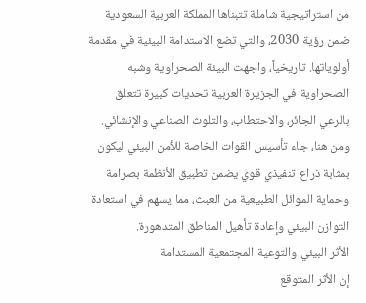من استراتيجية شاملة تتبناها المملكة العربية السعودية ضمن رؤية 2030، والتي تضع الاستدامة البيئية في مقدمة أولوياتها. تاريخياً، واجهت البيئة الصحراوية وشبه الصحراوية في الجزيرة العربية تحديات كبيرة تتعلق بالرعي الجائر، والاحتطاب، والتلوث الصناعي والإنشائي. ومن هنا، جاء تأسيس القوات الخاصة للأمن البيئي ليكون بمثابة ذراع تنفيذي قوي يضمن تطبيق الأنظمة بصرامة وحماية الموائل الطبيعية من العبث، مما يسهم في استعادة التوازن البيئي وإعادة تأهيل المناطق المتدهورة.
الأثر البيئي والتوعية المجتمعية المستدامة
إن الأثر المتوقع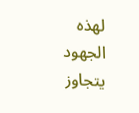لهذه الجهود يتجاوز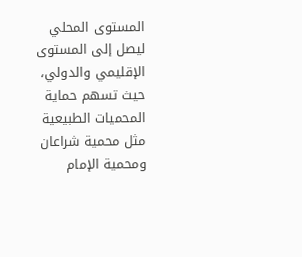المستوى المحلي ليصل إلى المستوى الإقليمي والدولي، حيث تسهم حماية المحميات الطبيعية مثل محمية شراعان ومحمية الإمام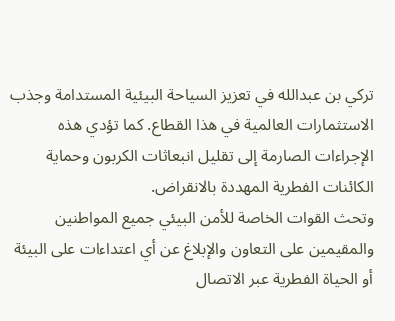تركي بن عبدالله في تعزيز السياحة البيئية المستدامة وجذب الاستثمارات العالمية في هذا القطاع. كما تؤدي هذه الإجراءات الصارمة إلى تقليل انبعاثات الكربون وحماية الكائنات الفطرية المهددة بالانقراض.
وتحث القوات الخاصة للأمن البيئي جميع المواطنين والمقيمين على التعاون والإبلاغ عن أي اعتداءات على البيئة أو الحياة الفطرية عبر الاتصال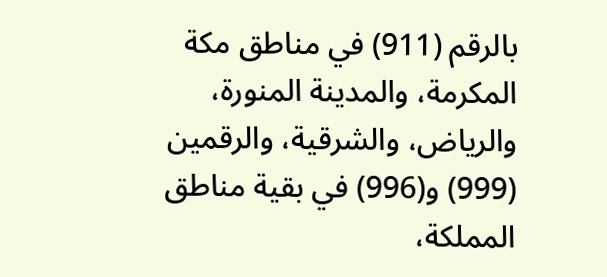بالرقم (911) في مناطق مكة المكرمة، والمدينة المنورة، والرياض، والشرقية، والرقمين (999) و(996) في بقية مناطق المملكة،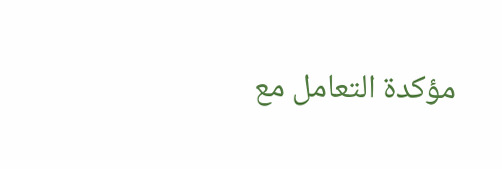مؤكدة التعامل مع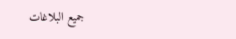جميع البلاغات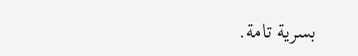بسرية تامة.